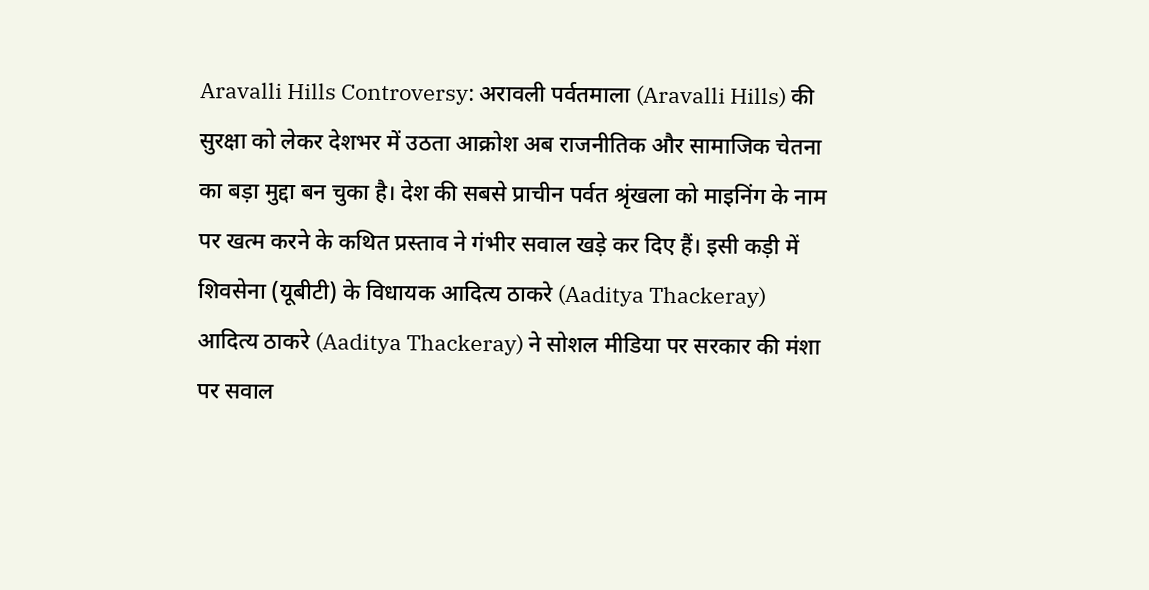Aravalli Hills Controversy: अरावली पर्वतमाला (Aravalli Hills) की सुरक्षा को लेकर देशभर में उठता आक्रोश अब राजनीतिक और सामाजिक चेतना का बड़ा मुद्दा बन चुका है। देश की सबसे प्राचीन पर्वत श्रृंखला को माइनिंग के नाम पर खत्म करने के कथित प्रस्ताव ने गंभीर सवाल खड़े कर दिए हैं। इसी कड़ी में शिवसेना (यूबीटी) के विधायक आदित्य ठाकरे (Aaditya Thackeray)
आदित्य ठाकरे (Aaditya Thackeray) ने सोशल मीडिया पर सरकार की मंशा पर सवाल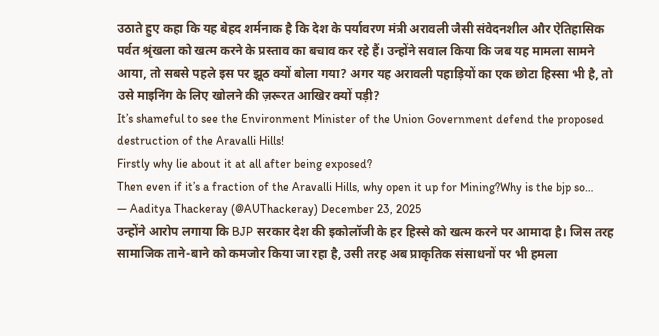उठाते हुए कहा कि यह बेहद शर्मनाक है कि देश के पर्यावरण मंत्री अरावली जैसी संवेदनशील और ऐतिहासिक पर्वत श्रृंखला को खत्म करने के प्रस्ताव का बचाव कर रहे हैं। उन्होंने सवाल किया कि जब यह मामला सामने आया, तो सबसे पहले इस पर झूठ क्यों बोला गया? अगर यह अरावली पहाड़ियों का एक छोटा हिस्सा भी है, तो उसे माइनिंग के लिए खोलने की ज़रूरत आखिर क्यों पड़ी?
It’s shameful to see the Environment Minister of the Union Government defend the proposed destruction of the Aravalli Hills!
Firstly why lie about it at all after being exposed?
Then even if it’s a fraction of the Aravalli Hills, why open it up for Mining?Why is the bjp so…
— Aaditya Thackeray (@AUThackeray) December 23, 2025
उन्होंने आरोप लगाया कि BJP सरकार देश की इकोलॉजी के हर हिस्से को खत्म करने पर आमादा है। जिस तरह सामाजिक ताने-बाने को कमजोर किया जा रहा है, उसी तरह अब प्राकृतिक संसाधनों पर भी हमला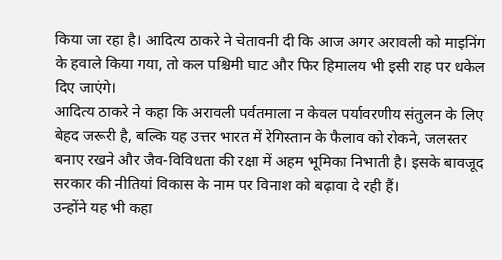किया जा रहा है। आदित्य ठाकरे ने चेतावनी दी कि आज अगर अरावली को माइनिंग के हवाले किया गया, तो कल पश्चिमी घाट और फिर हिमालय भी इसी राह पर धकेल दिए जाएंगे।
आदित्य ठाकरे ने कहा कि अरावली पर्वतमाला न केवल पर्यावरणीय संतुलन के लिए बेहद जरूरी है, बल्कि यह उत्तर भारत में रेगिस्तान के फैलाव को रोकने, जलस्तर बनाए रखने और जैव-विविधता की रक्षा में अहम भूमिका निभाती है। इसके बावजूद सरकार की नीतियां विकास के नाम पर विनाश को बढ़ावा दे रही हैं।
उन्होंने यह भी कहा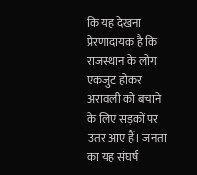कि यह देखना प्रेरणादायक है कि राजस्थान के लोग एकजुट होकर अरावली को बचाने के लिए सड़कों पर उतर आए हैं। जनता का यह संघर्ष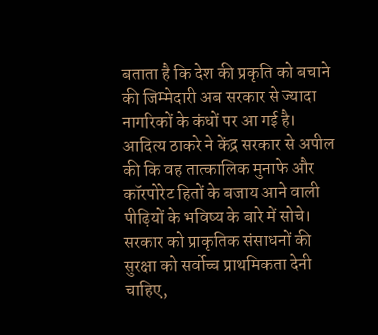बताता है कि देश की प्रकृति को बचाने की जिम्मेदारी अब सरकार से ज्यादा नागरिकों के कंधों पर आ गई है।
आदित्य ठाकरे ने केंद्र सरकार से अपील की कि वह तात्कालिक मुनाफे और कॉरपोरेट हितों के बजाय आने वाली पीढ़ियों के भविष्य के बारे में सोचे। सरकार को प्राकृतिक संसाधनों की सुरक्षा को सर्वोच्च प्राथमिकता देनी चाहिए,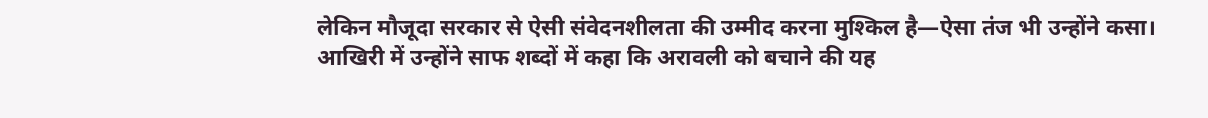लेकिन मौजूदा सरकार से ऐसी संवेदनशीलता की उम्मीद करना मुश्किल है—ऐसा तंज भी उन्होंने कसा।
आखिरी में उन्होंने साफ शब्दों में कहा कि अरावली को बचाने की यह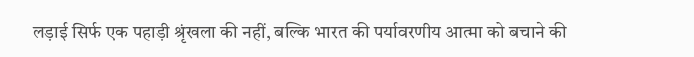लड़ाई सिर्फ एक पहाड़ी श्रृंखला की नहीं, बल्कि भारत की पर्यावरणीय आत्मा को बचाने की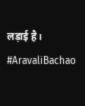लड़ाई है। #AravaliBachao